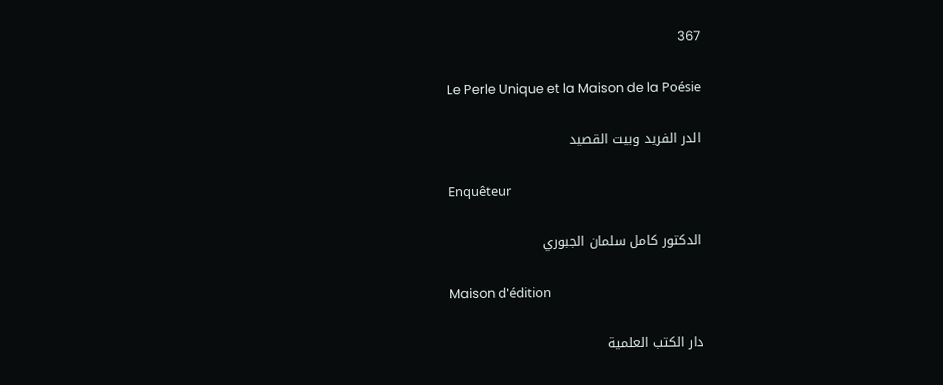367

Le Perle Unique et la Maison de la Poésie

الدر الفريد وبيت القصيد

Enquêteur

الدكتور كامل سلمان الجبوري

Maison d'édition

دار الكتب العلمية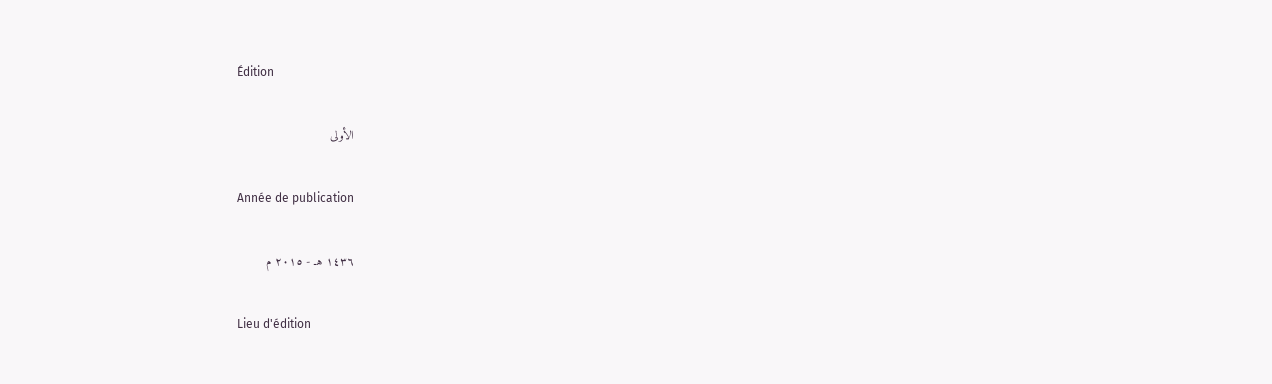Édition

الأولى

Année de publication

١٤٣٦ هـ - ٢٠١٥ م

Lieu d'édition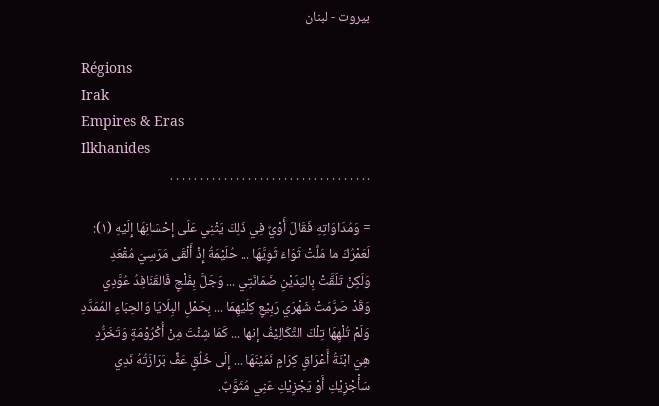بيروت - لبنان

Régions
Irak
Empires & Eras
Ilkhanides
. . . . . . . . . . . . . . . . . . . . . . . . . . . . . . . . . .

= وَمُدَاوَاتِهِ فَقَالَ أَوْيٌ فِي ذَلِكَ يَثْنِي عَلَى إحْسَانِهَا إِلَيْهِ (١):
لَعَمْرُكَ ما مَلَّتْ ثَوَاءَ ثَوِيَّهَا ... حُلَيْمَةُ إِذْ أَلْقَى مَرَسِيَ مُقْعَدِ
وَلَكِنْ تَلَقَّتْ بِاليَدَيْنِ ضَمَانَتِي ... وَجَلَّ بِفَلْجٍ فَالقَنَافِدُ عُوَّدِي
وَقَدْ صَرَّمَتْ شَهْرَي رَبِيْعٍ كِلَيْهِمَا ... بِحَمْلِ البِلَايَا وَالحِبَاءِ المُمَدَّدِ
وَلَمْ تُلْهِهَا تِلْكَ التَّكَالِيْفُ إنها ... كَمَا شِئْتَ مِنْ أُكْرُوْمَةٍ وَتَخَرُّدِ
هِيَ ابْنَةُ أَعْرَاقٍ كِرَامٍ نَمَيْنَهَا ... إِلَى خُلُقٍ عَفٍّ بَرَازَتُهُ نَدِي
سَأْجْزِيْكِ أَوْ يَجْزِيْكِ عَنِي مُثَوَّبٌ.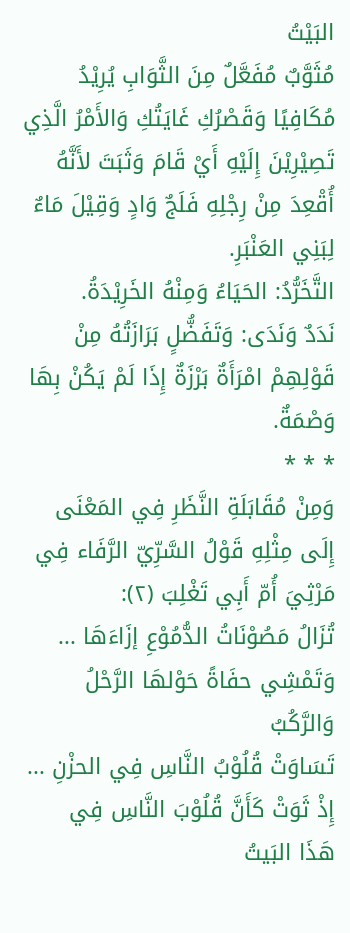البَيْتُ
مُثَوَّبٌ مُفَعَّلٌ مِنَ الثَّوَابِ يُرِيْدُ مُكَافِيًا وَقَصْرُكِ غَايَتُكِ وَالأَمْرُ الَّذِي تَصِيْرِيْنَ إِلَيْهِ أَيْ قَامَ وَثَبَتَ لأَنَّهُ أُقْعِدَ مِنْ رِجْلِهِ فَلَجٌ وَادٍ وَقِيْلَ مَاءٌ لِبَنِي العَنْبَرِ.
التَّخَرُّدُ: الحَيَاءُ وَمِنْهُ الخَرِيْدَةُ.
نَدَدٌ وَنَدَى: وَتَفَضُّلٍ بَرَازَتُهُ مِنْ قَوْلِهِمْ امْرَأَةٌ بَرْزَةٌ إِذَا لَمْ يَكُنْ بِهَا وَصْمَةٌ.
* * *
وَمِنْ مُقَابَلَةِ النَّظَرِ فِي المَعْنَى إِلَى مِثْلِهِ قَوْلُ السَّرِّيّ الرَّفَاء فِي مَرْثِيَ أُمّ أَبِي تَغْلِبَ (٢):
تُزَالُ مَصُوْنَاتُ الدُّمُوْعِ إزَاءَهَا ... وَتَمْشِي حفَاةً حَوْلهَا الرَّحْلُ وَالرَّكُبُ
تَسَاوَتْ قُلُوْبُ النَّاسِ فِي الحزْنِ ... إِذْ ثَوَتْ كَأَنَّ قُلُوْبَ النَّاسِ فِي
هَذَا البَيتُ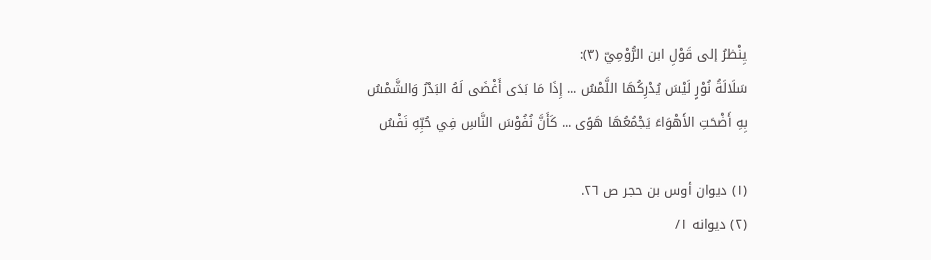يِنْظرُ إلى قَوْلِ ابن الرُّوْمِيّ (٣):
سَلَالَةُ نُوْرٍ لَيْسَ يُدْرِكُهَا اللَّمْسُ ... إِذَا مَا بَدَى أَغْضَى لَهُ البَدْرُ وَالشَّمْسُ
بِهِ أَضْحَتِ الأَهْوَاءَ يَجْمُعُهَا هَوًى ... كَأَنَّ نُفُوْسَ النَّاسِ فِي حُبِّهِ نَفْسُ

(١) ديوان أوس بن حجر ص ٢٦.
(٢) ديوانه ١/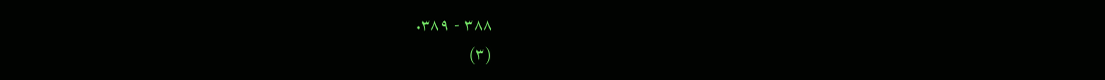٣٨٨ - ٣٨٩.
(٣)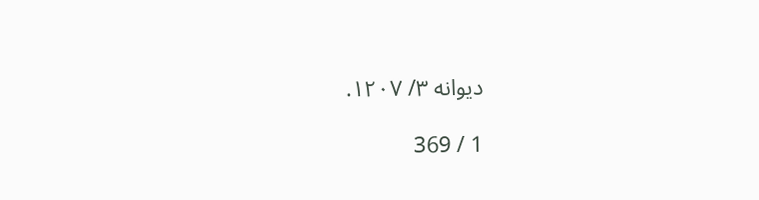ديوانه ٣/ ١٢٠٧.

1 / 369